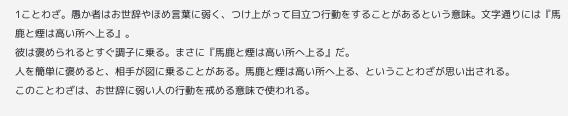1ことわざ。愚か者はお世辞やほめ言葉に弱く、つけ上がって目立つ行動をすることがあるという意味。文字通りには『馬鹿と煙は高い所へ上る』。
彼は褒められるとすぐ調子に乗る。まさに『馬鹿と煙は高い所へ上る』だ。
人を簡単に褒めると、相手が図に乗ることがある。馬鹿と煙は高い所へ上る、ということわざが思い出される。
このことわざは、お世辞に弱い人の行動を戒める意味で使われる。